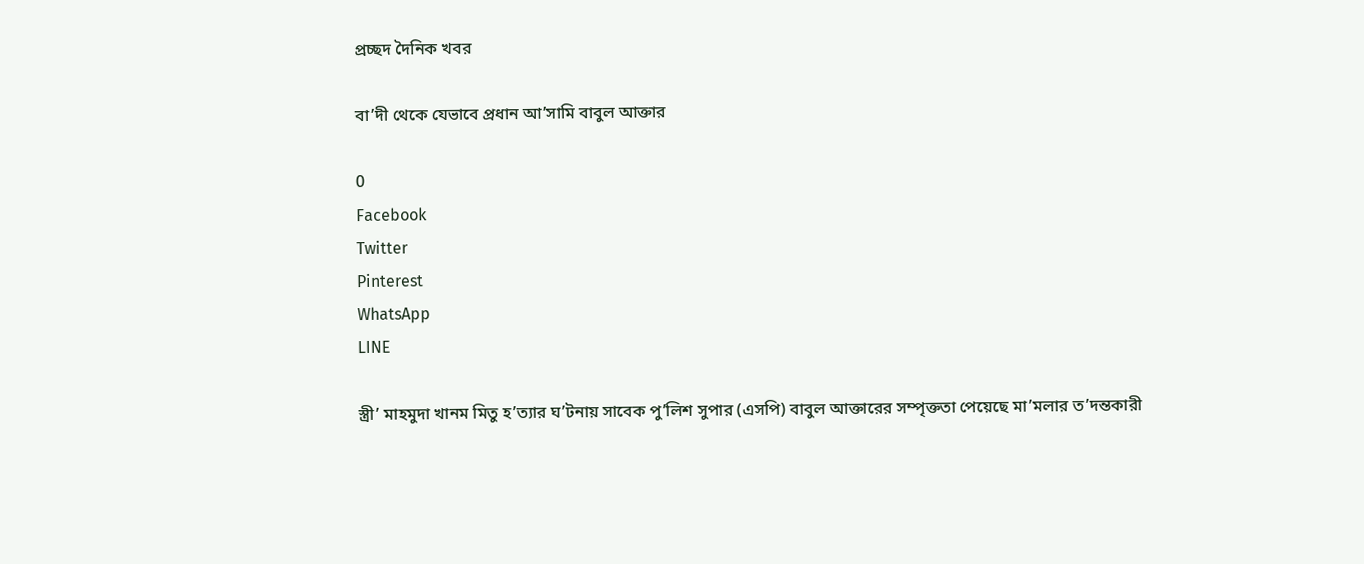প্রচ্ছদ দৈনিক খবর

বা’দী থেকে যেভাবে প্রধান আ’সামি বাবুল আক্তার

0
Facebook
Twitter
Pinterest
WhatsApp
LINE

স্ত্রী’ মাহমুদা খানম মিতু হ’ত্যার ঘ’টনায় সাবেক পু’লিশ সুপার (এসপি) বাবুল আক্তারের সম্পৃক্ততা পেয়েছে মা’মলার ত’দন্তকারী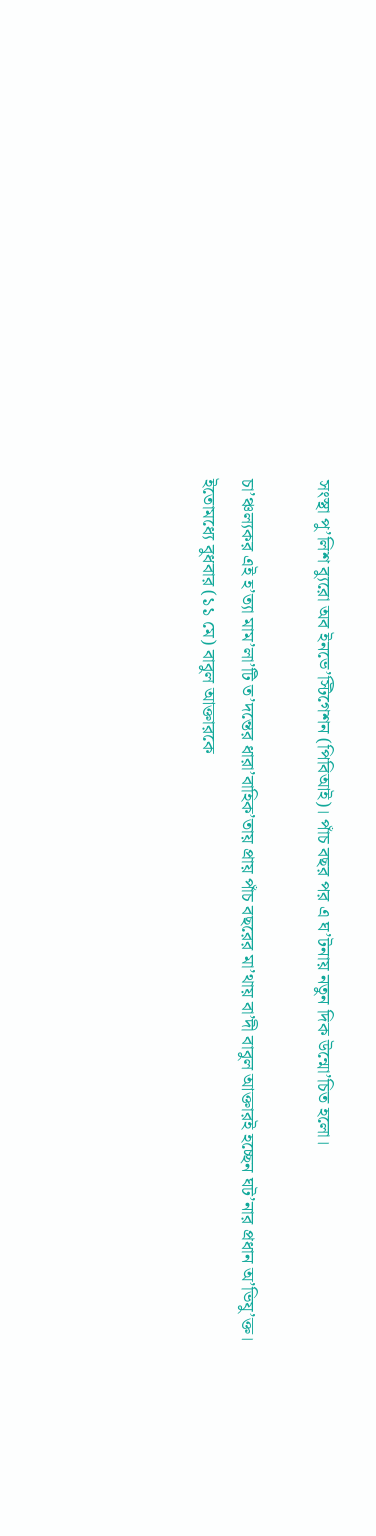সংস্থা পু’লিশ ব্যুরো অব ইনভে’স্টিগেশন (পিবিআই)। পাঁচ বছর পর এ ঘ’টনায় নতুন দিক উন্মো’চিত হলো।

চা’ঞ্চল্যকর এই হ’ত্যা মাম’লা’টি ত’দন্তের ধারা’বাহিক’তায় প্রায় পাঁচ বছরের মা’থায় বা’দী বাবুল আক্তারই হচ্ছেন ঘট’নার প্রধান অ’ভিযু’ক্ত।
ইতোমধ্যে বুধবার (১১ মে) বাবুল আক্তারকে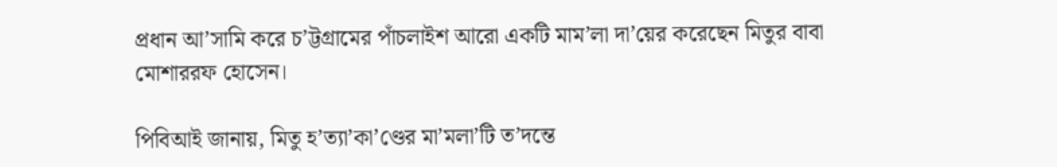প্রধান আ’সামি করে চ’ট্টগ্রামের পাঁচলাইশ আরো একটি মাম’লা দা’য়ের করেছেন মিতুর বাবা মোশাররফ হোসেন।

পিবিআই জানায়, মিতু হ’ত্যা’কা’ণ্ডের মা’মলা’টি ত’দন্তে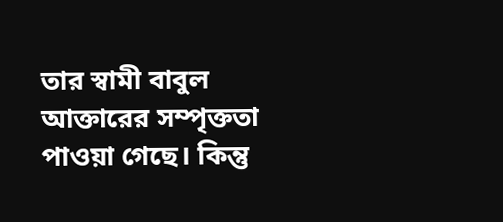তার স্বামী বাবুল আক্তারের সম্পৃক্ততা পাওয়া গেছে। কিন্তু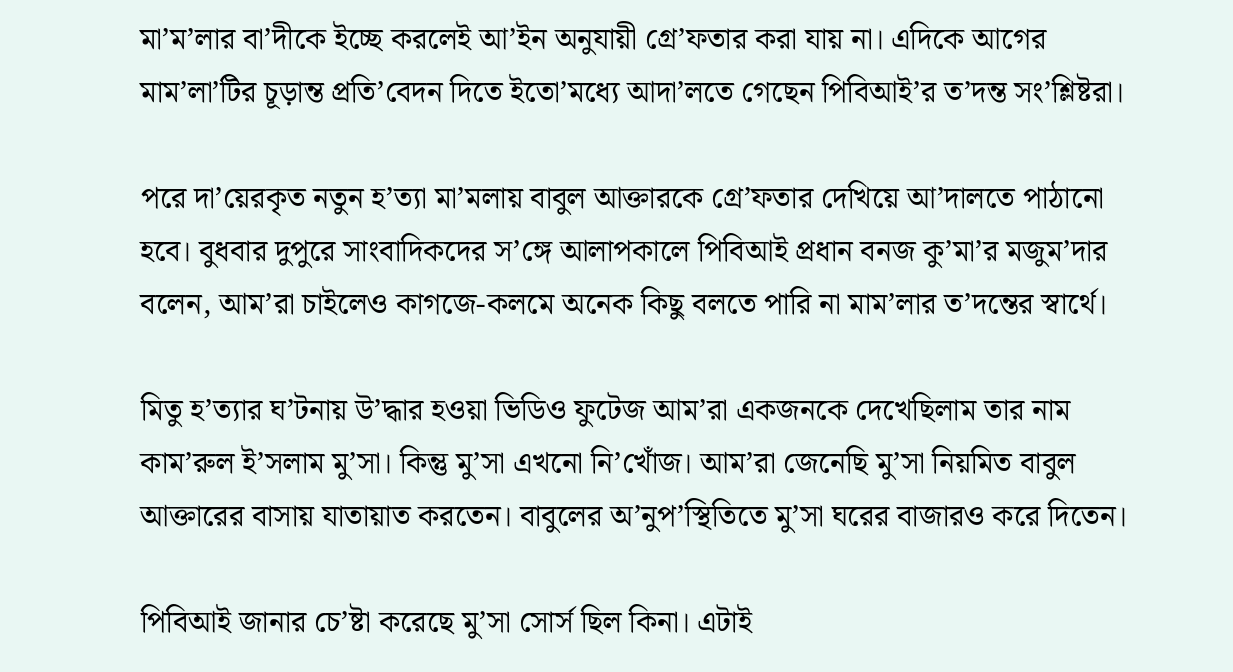মা’ম’লার বা’দীকে ইচ্ছে করলেই আ’ইন অনুযায়ী গ্রে’ফতার করা যায় না। এদিকে আগের মাম’লা’টির চূড়ান্ত প্রতি’বেদন দিতে ইতো’মধ্যে আদা’লতে গেছেন পিবিআই’র ত’দন্ত সং’শ্লিষ্টরা।

পরে দা’য়েরকৃত নতুন হ’ত্যা মা’মলায় বাবুল আক্তারকে গ্রে’ফতার দেখিয়ে আ’দালতে পাঠানো হবে। বুধবার দুপুরে সাংবাদিকদের স’ঙ্গে আলাপকালে পিবিআই প্রধান বনজ কু’মা’র মজুম’দার বলেন, আম’রা চাইলেও কাগজে-কলমে অনেক কিছু বলতে পারি না মাম’লার ত’দন্তের স্বার্থে।

মিতু হ’ত্যার ঘ’টনায় উ’দ্ধার হওয়া ভিডিও ফুটেজ আম’রা একজনকে দেখেছিলাম তার নাম কাম’রুল ই’সলাম মু’সা। কিন্তু মু’সা এখনো নি’খোঁজ। আম’রা জেনেছি মু’সা নিয়মিত বাবুল আক্তারের বাসায় যাতায়াত করতেন। বাবুলের অ’নুপ’স্থিতিতে মু’সা ঘরের বাজারও করে দিতেন।

পিবিআই জানার চে’ষ্টা করেছে মু’সা সোর্স ছিল কিনা। এটাই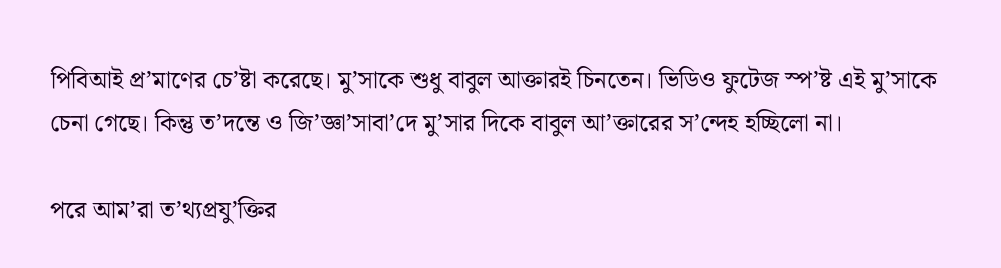পিবিআই প্র’মাণের চে’ষ্টা করেছে। মু’সাকে শুধু বাবুল আক্তারই চিনতেন। ভিডিও ফুটেজ স্প’ষ্ট এই মু’সাকে চেনা গেছে। কিন্তু ত’দন্তে ও জি’জ্ঞা’সাবা’দে মু’সার দিকে বাবুল আ’ক্তারের স’ন্দেহ হচ্ছিলো না।

পরে আম’রা ত’থ্যপ্রযু’ক্তির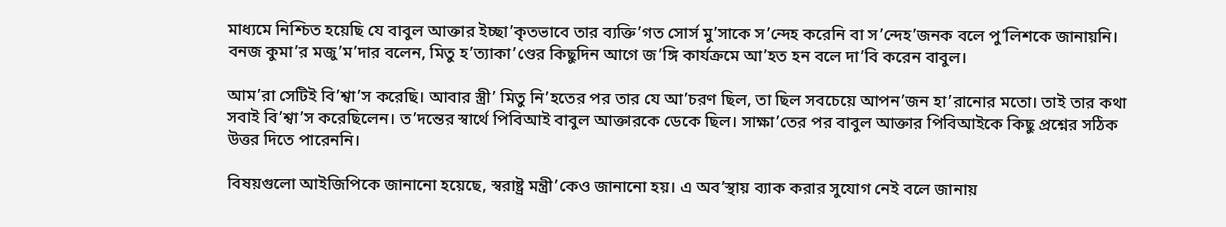মাধ্যমে নিশ্চিত হয়েছি যে বাবুল আক্তার ইচ্ছা’কৃতভাবে তার ব্যক্তি’গত সোর্স মু’সাকে স’ন্দেহ করেনি বা স’ন্দেহ’জনক বলে পু’লিশকে জানায়নি। বনজ কুমা’র মজু’ম’দার বলেন, মিতু হ’ত্যাকা’ণ্ডের কিছুদিন আগে জ’ঙ্গি কার্যক্রমে আ’হত হন বলে দা’বি করেন বাবুল।

আম’রা সেটিই বি’শ্বা’স করেছি। আবার স্ত্রী’ মিতু নি’হতের পর তার যে আ’চরণ ছিল, তা ছিল সবচেয়ে আপন’জন হা’রানোর মতো। তাই তার কথা সবাই বি’শ্বা’স করেছিলেন। ত’দন্তের স্বার্থে পিবিআই বাবুল আক্তারকে ডেকে ছিল। সাক্ষা’তের পর বাবুল আক্তার পিবিআইকে কিছু প্রশ্নের সঠিক উত্তর দিতে পারেননি।

বিষয়গুলো আইজিপিকে জানানো হয়েছে, স্বরাষ্ট্র মন্ত্রী’কেও জানানো হয়। এ অব’স্থায় ব্যাক করার সুযোগ নেই বলে জানায়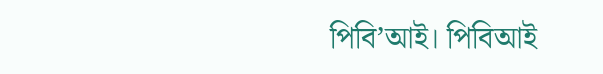পিবি’আই। পিবিআই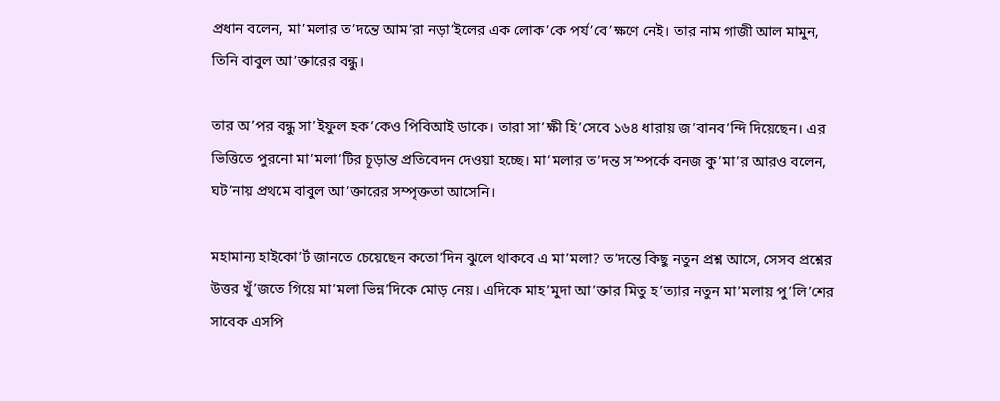প্রধান বলেন, মা’মলার ত’দন্তে আম’রা নড়া’ইলের এক লোক’কে পর্য’বে’ক্ষণে নেই। তার নাম গাজী আল মামুন, তিনি বাবুল আ’ক্তারের বন্ধু।

তার অ’পর বন্ধু সা’ইফুল হক’কেও পিবিআই ডাকে। তারা সা’ক্ষী হি’সেবে ১৬৪ ধারায় জ’বানব’ন্দি দিয়েছেন। এর ভিত্তিতে পুরনো মা’মলা’টির চূড়ান্ত প্রতিবেদন দেওয়া হচ্ছে। মা’মলার ত’দন্ত স’ম্পর্কে বনজ কু’মা’র আরও বলেন, ঘট’নায় প্রথমে বাবুল আ’ক্তারের সম্পৃক্ততা আসেনি।

মহামান্য হাইকো’র্ট জানতে চেয়েছেন কতো’দিন ঝুলে থাকবে এ মা’মলা? ত’দন্তে কিছু নতুন প্রশ্ন আসে, সেসব প্রশ্নের উত্তর খুঁ’জতে গিয়ে মা’মলা ভিন্ন’দিকে মোড় নেয়। এদিকে মাহ’মুদা আ’ক্তার মিতু হ’ত্যার নতুন মা’মলায় পু’লি’শের সাবেক এসপি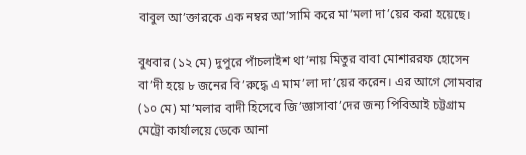বাবুল আ’ক্তারকে এক নম্বর আ’সামি করে মা’মলা দা’য়ের করা হয়েছে।

বুধবার (১২ মে) দুপুরে পাঁচলাইশ থা’নায় মিতুর বাবা মোশাররফ হোসেন বা’দী হয়ে ৮ জনের বি’রুদ্ধে এ মাম’লা দা’য়ের করেন। এর আগে সোমবার (১০ মে) মা’মলার বাদী হিসেবে জি’জ্ঞাসাবা’দের জন্য পিবিআই চট্টগ্রাম মেট্রো কার্যালয়ে ডেকে আনা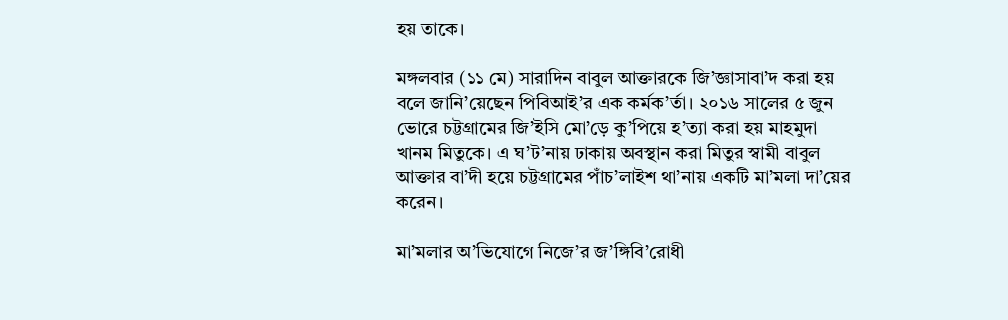হয় তাকে।

মঙ্গলবার (১১ মে) সারাদিন বাবুল আক্তারকে জি’জ্ঞাসাবা’দ করা হয় বলে জানি’য়েছেন পিবিআই’র এক কর্মক’র্তা। ২০১৬ সালের ৫ জুন ভোরে চট্টগ্রামের জি’ইসি মো’ড়ে কু’পিয়ে হ’ত্যা করা হয় মাহমুদা খানম মিতুকে। এ ঘ’ট’নায় ঢাকায় অবস্থান করা মিতুর স্বামী বাবুল আক্তার বা’দী হয়ে চট্টগ্রামের পাঁচ’লাইশ থা’নায় একটি মা’মলা দা’য়ের করেন।

মা’মলার অ’ভিযোগে নিজে’র জ’ঙ্গিবি’রোধী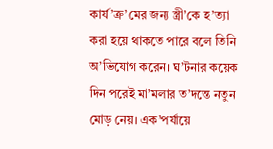কার্য’ক্র’মের জন্য স্ত্রী’কে হ’ত্যা করা হয়ে থাকতে পারে বলে তিনি অ’ভিযোগ করেন। ঘ’টনার কয়েক দিন পরেই মা’মলার ত’দন্তে নতুন মোড় নেয়। এক’পর্যায়ে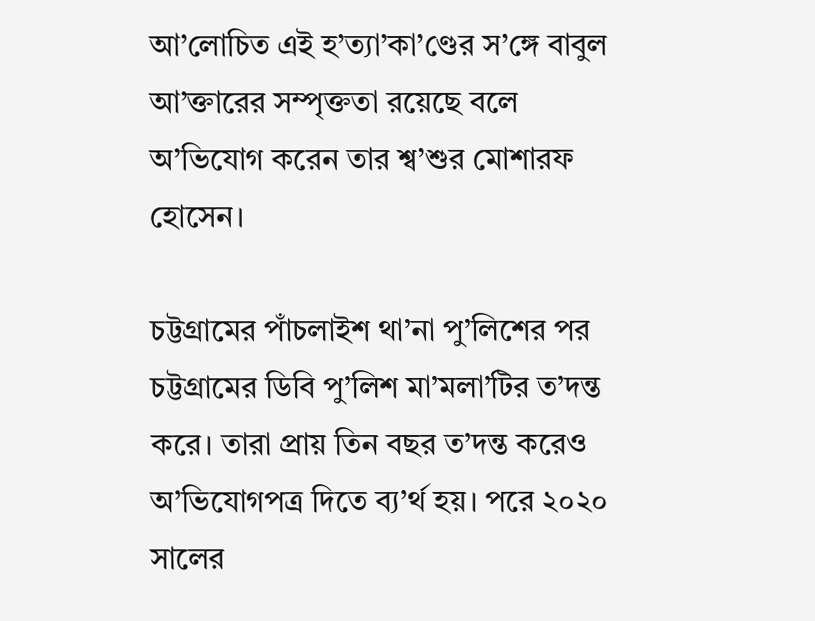আ’লোচিত এই হ’ত্যা’কা’ণ্ডের স’ঙ্গে বাবুল আ’ক্তারের সম্পৃক্ততা রয়েছে বলে অ’ভিযোগ করেন তার শ্ব’শুর মোশারফ হোসেন।

চট্টগ্রামের পাঁচলাইশ থা’না পু’লিশের পর চট্টগ্রামের ডিবি পু’লিশ মা’মলা’টির ত’দন্ত করে। তারা প্রায় তিন বছর ত’দন্ত করেও অ’ভিযোগপত্র দিতে ব্য’র্থ হয়। পরে ২০২০ সালের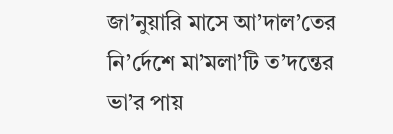জা’নুয়ারি মাসে আ’দাল’তের নি’র্দেশে মা’মলা’টি ত’দন্তের ভা’র পায়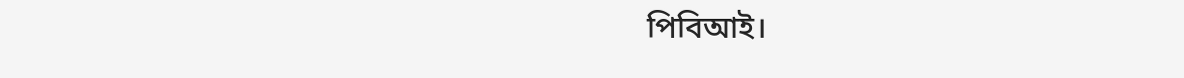পিবিআই।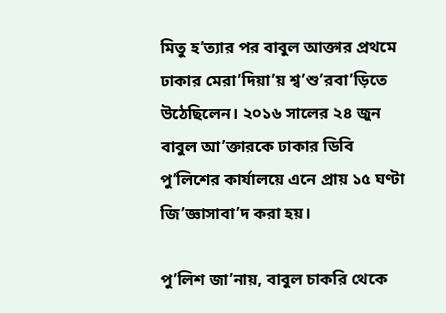মিতু হ’ত্যার পর বাবুল আক্তার প্রথমে ঢাকার মেরা’দিয়া’য় শ্ব’শু’রবা’ড়িতে উঠেছিলেন। ২০১৬ সালের ২৪ জুন বাবুল আ’ক্তারকে ঢাকার ডিবি পু’লিশের কার্যালয়ে এনে প্রায় ১৫ ঘণ্টা জি’জ্ঞাসাবা’দ করা হয়।

পু’লিশ জা’নায়, বাবুল চাকরি থেকে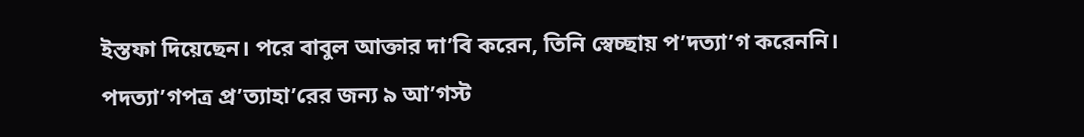ইস্তফা দিয়েছেন। পরে বাবুল আক্তার দা’বি করেন, তিনি স্বেচ্ছায় প’দত্যা’গ করেননি। পদত্যা’গপত্র প্র’ত্যাহা’রের জন্য ৯ আ’গস্ট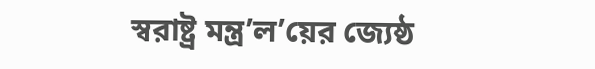স্বরাষ্ট্র মন্ত্র’ল’য়ের জ্যেষ্ঠ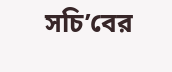সচি’বের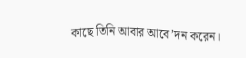কাছে তিনি আবার আবে’দন করেন।